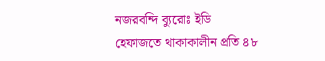নজরবন্দি ব্যুরোঃ ইডি হেফাজতে থাকাকালীন প্রতি ৪৮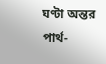ঘণ্টা অন্তর পার্থ-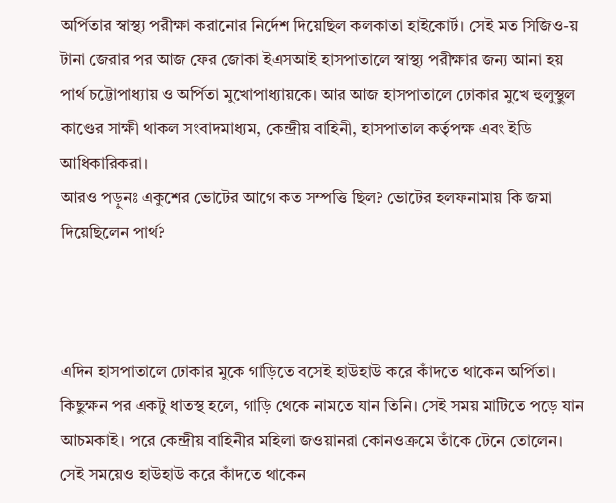অর্পিতার স্বাস্থ্য পরীক্ষা করানোর নির্দেশ দিয়েছিল কলকাতা হাইকোর্ট। সেই মত সিজিও-য় টানা জেরার পর আজ ফের জোকা ইএসআই হাসপাতালে স্বাস্থ্য পরীক্ষার জন্য আনা হয় পার্থ চট্টোপাধ্যায় ও অর্পিতা মুখোপাধ্যায়কে। আর আজ হাসপাতালে ঢোকার মুখে হুলুস্থুল কাণ্ডের সাক্ষী থাকল সংবাদমাধ্যম, কেন্দ্রীয় বাহিনী, হাসপাতাল কর্তৃপক্ষ এবং ইডি আধিকারিকরা।
আরও পড়ুনঃ একুশের ভোটের আগে কত সম্পত্তি ছিল? ভোটের হলফনামায় কি জমা দিয়েছিলেন পার্থ?



এদিন হাসপাতালে ঢোকার মুকে গাড়িতে বসেই হাউহাউ করে কাঁদতে থাকেন অর্পিতা। কিছুক্ষন পর একটু ধাতস্থ হলে, গাড়ি থেকে নামতে যান তিনি। সেই সময় মাটিতে পড়ে যান আচমকাই। পরে কেন্দ্রীয় বাহিনীর মহিলা জওয়ানরা কোনওক্রমে তাঁকে টেনে তোলেন। সেই সময়েও হাউহাউ করে কাঁদতে থাকেন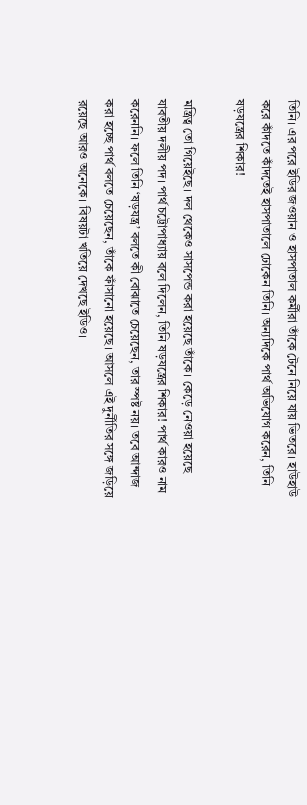তিনি। এর পরে ইডির জওয়ান ও হাসপাতাল কর্মীরা তাঁকে টেনে নিয়ে যায় ভিতরে। হাউহাউ করে কাঁদতে কাঁদতেই হাসপাতালে ঢোকেন তিনি। অন্যদিকে পার্থ অভিযোগ করেন, তিনি ষড়যন্ত্রের শিকার!

মন্ত্রিত্ব তো গিয়েইছে। দল থেকেও সাসপেন্ড করা হয়েছে তাঁকে। কেড়ে নেওয়া হয়েছে যাবতীয় দলীয় পদ। পার্থ চট্টোপাধ্যায় বলে দিলেন, তিনি ষড়যন্ত্রের শিকার! পার্থ কারও নাম করেননি। ফলে তিনি ‘ষড়যন্ত্র’ বলতে কী বোঝাতে চেয়েছেন, তার স্পষ্ট নয়। তবে আন্দাজ করা হচ্ছে পার্থ বলতে চেয়েছেন, তাঁকে ফাঁসানো হয়েছে। আসলে এই দুর্নীতির সঙ্গে জড়িয়ে রয়েছে আরও অনেকে। বিষয়টা খতিয়ে দেখছে ইডিও।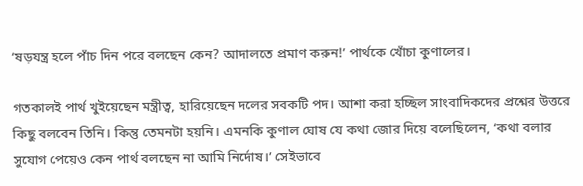‘ষড়যন্ত্র হলে পাঁচ দিন পরে বলছেন কেন? আদালতে প্রমাণ করুন!’ পার্থকে খোঁচা কুণালের।

গতকালই পার্থ খুইয়েছেন মন্ত্রীত্ব, হারিয়েছেন দলের সবকটি পদ। আশা করা হচ্ছিল সাংবাদিকদের প্রশ্নের উত্তরে কিছু বলবেন তিনি। কিন্তু তেমনটা হয়নি। এমনকি কুণাল ঘোষ যে কথা জোর দিয়ে বলেছিলেন, ‘কথা বলার সুযোগ পেয়েও কেন পার্থ বলছেন না আমি নির্দোষ।’ সেইভাবে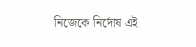নিজেকে নির্দোষ এই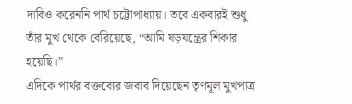দাবিও করেননি পার্থ চট্টোপাধ্যায়। তবে একবারই শুধু তাঁর মুখ থেকে বেরিয়েছে, “আমি ষড়যন্ত্রের শিকার হয়েছি।”
এদিকে পার্থর বক্তব্যের জবাব দিয়েছেন তৃণমূল মুখপাত্র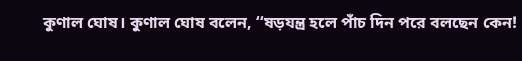কুণাল ঘোষ। কুণাল ঘোষ বলেন, ‘‘ষড়যন্ত্র হলে পাঁচ দিন পরে বলছেন কেন!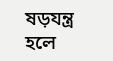ষড়যন্ত্র হলে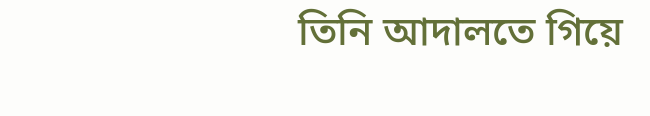তিনি আদালতে গিয়ে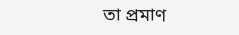তা প্রমাণ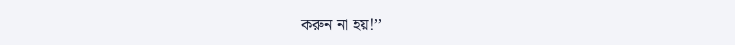করুন না হয়!’’